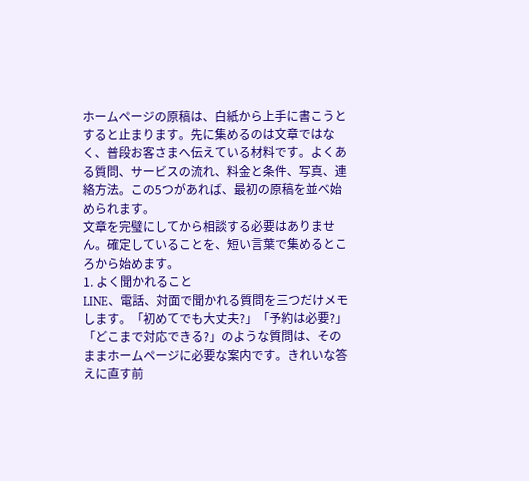ホームページの原稿は、白紙から上手に書こうとすると止まります。先に集めるのは文章ではなく、普段お客さまへ伝えている材料です。よくある質問、サービスの流れ、料金と条件、写真、連絡方法。この5つがあれば、最初の原稿を並べ始められます。
文章を完璧にしてから相談する必要はありません。確定していることを、短い言葉で集めるところから始めます。
1. よく聞かれること
LINE、電話、対面で聞かれる質問を三つだけメモします。「初めてでも大丈夫?」「予約は必要?」「どこまで対応できる?」のような質問は、そのままホームページに必要な案内です。きれいな答えに直す前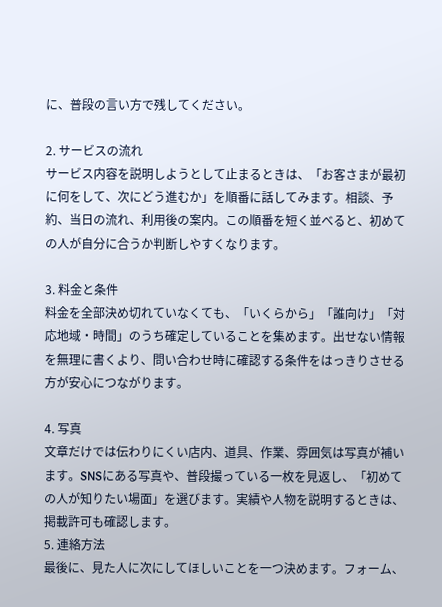に、普段の言い方で残してください。

2. サービスの流れ
サービス内容を説明しようとして止まるときは、「お客さまが最初に何をして、次にどう進むか」を順番に話してみます。相談、予約、当日の流れ、利用後の案内。この順番を短く並べると、初めての人が自分に合うか判断しやすくなります。

3. 料金と条件
料金を全部決め切れていなくても、「いくらから」「誰向け」「対応地域・時間」のうち確定していることを集めます。出せない情報を無理に書くより、問い合わせ時に確認する条件をはっきりさせる方が安心につながります。

4. 写真
文章だけでは伝わりにくい店内、道具、作業、雰囲気は写真が補います。SNSにある写真や、普段撮っている一枚を見返し、「初めての人が知りたい場面」を選びます。実績や人物を説明するときは、掲載許可も確認します。
5. 連絡方法
最後に、見た人に次にしてほしいことを一つ決めます。フォーム、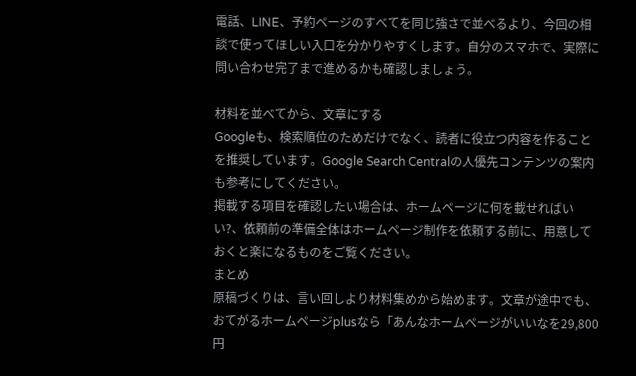電話、LINE、予約ページのすべてを同じ強さで並べるより、今回の相談で使ってほしい入口を分かりやすくします。自分のスマホで、実際に問い合わせ完了まで進めるかも確認しましょう。

材料を並べてから、文章にする
Googleも、検索順位のためだけでなく、読者に役立つ内容を作ることを推奨しています。Google Search Centralの人優先コンテンツの案内も参考にしてください。
掲載する項目を確認したい場合は、ホームページに何を載せればいい?、依頼前の準備全体はホームページ制作を依頼する前に、用意しておくと楽になるものをご覧ください。
まとめ
原稿づくりは、言い回しより材料集めから始めます。文章が途中でも、おてがるホームページplusなら「あんなホームページがいいなを29,800円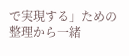で実現する」ための整理から一緒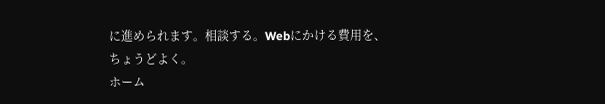に進められます。相談する。Webにかける費用を、ちょうどよく。
ホーム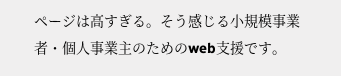ページは高すぎる。そう感じる小規模事業者・個人事業主のためのweb支援です。